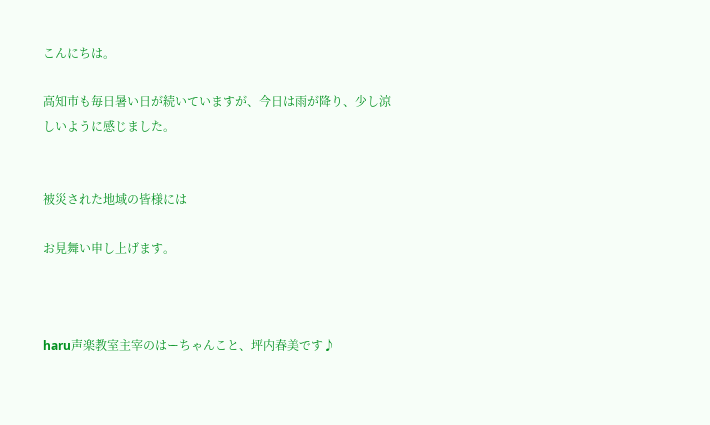こんにちは。

高知市も毎日暑い日が続いていますが、今日は雨が降り、少し涼しいように感じました。


被災された地域の皆様には

お見舞い申し上げます。



haru声楽教室主宰のはーちゃんこと、坪内春美です♪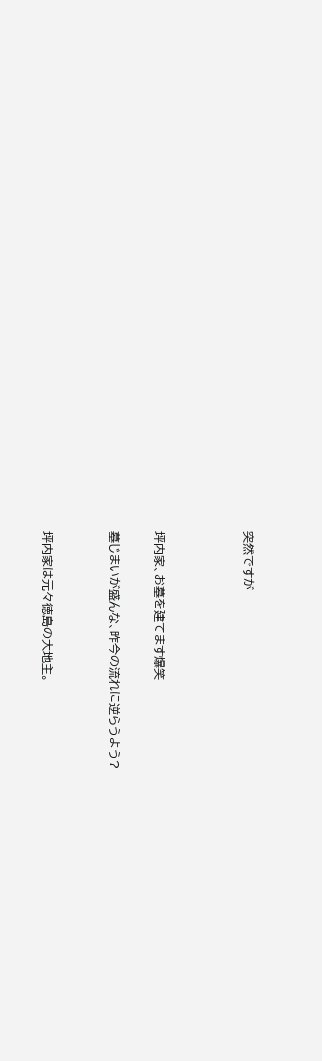突然ですが



坪内家、お墓を建てます爆笑

墓じまいが盛んな、昨今の流れに逆らうよう?


坪内家は元々徳島の大地主。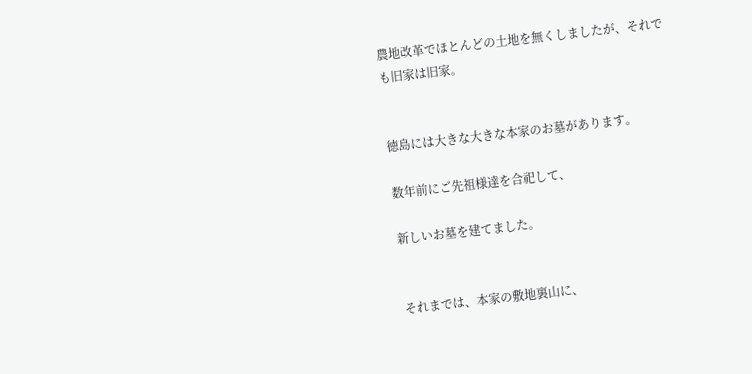農地改革でほとんどの土地を無くしましたが、それでも旧家は旧家。


徳島には大きな大きな本家のお墓があります。

数年前にご先祖様達を合祀して、

新しいお墓を建てました。


それまでは、本家の敷地裏山に、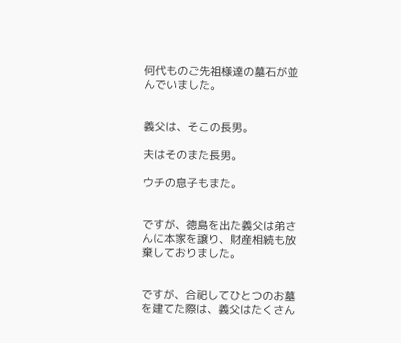何代ものご先祖様達の墓石が並んでいました。


義父は、そこの長男。

夫はそのまた長男。

ウチの息子もまた。


ですが、徳島を出た義父は弟さんに本家を譲り、財産相続も放棄しておりました。


ですが、合祀してひとつのお墓を建てた際は、義父はたくさん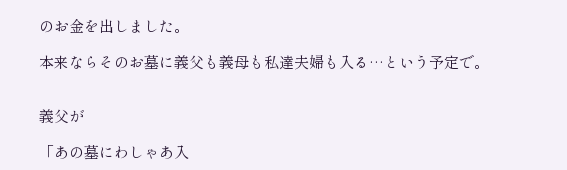のお金を出しました。

本来ならそのお墓に義父も義母も私達夫婦も入る…という予定で。


義父が

「あの墓にわしゃあ入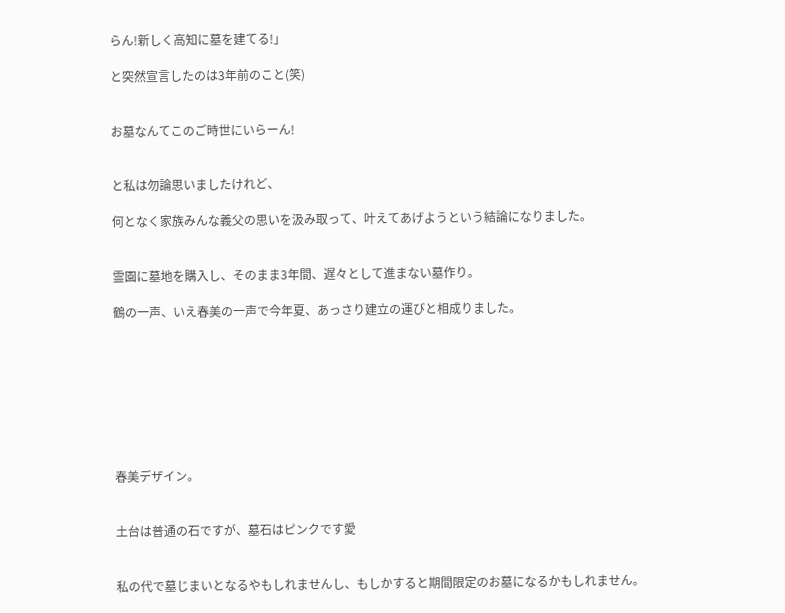らん!新しく高知に墓を建てる!」

と突然宣言したのは3年前のこと(笑)


お墓なんてこのご時世にいらーん!


と私は勿論思いましたけれど、

何となく家族みんな義父の思いを汲み取って、叶えてあげようという結論になりました。


霊園に墓地を購入し、そのまま3年間、遅々として進まない墓作り。

鶴の一声、いえ春美の一声で今年夏、あっさり建立の運びと相成りました。








春美デザイン。


土台は普通の石ですが、墓石はピンクです愛


私の代で墓じまいとなるやもしれませんし、もしかすると期間限定のお墓になるかもしれません。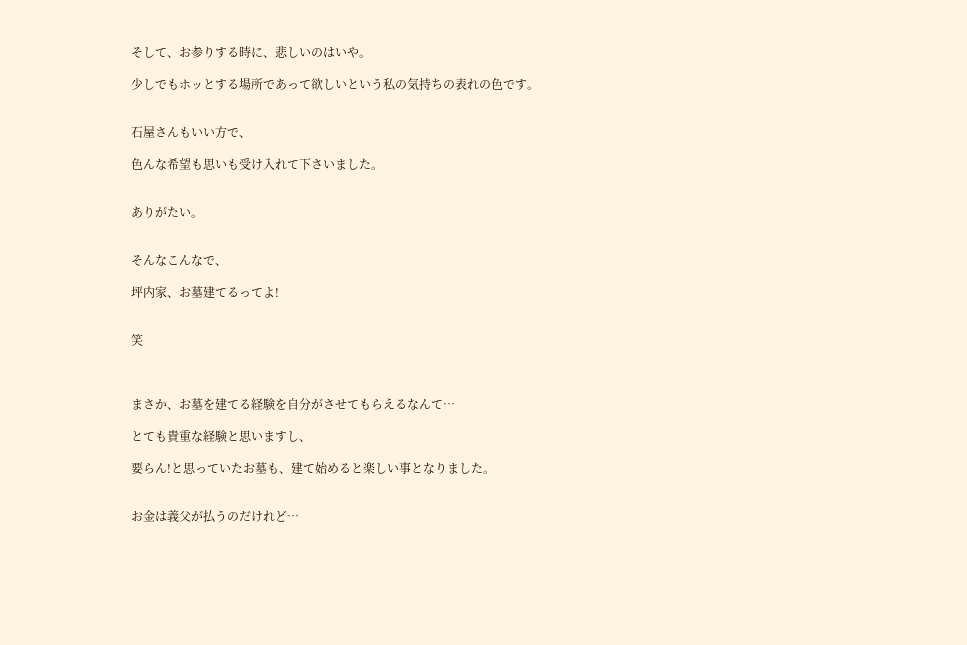そして、お参りする時に、悲しいのはいや。

少しでもホッとする場所であって欲しいという私の気持ちの表れの色です。


石屋さんもいい方で、

色んな希望も思いも受け入れて下さいました。


ありがたい。


そんなこんなで、

坪内家、お墓建てるってよ!


笑



まさか、お墓を建てる経験を自分がさせてもらえるなんて…

とても貴重な経験と思いますし、

要らん!と思っていたお墓も、建て始めると楽しい事となりました。


お金は義父が払うのだけれど…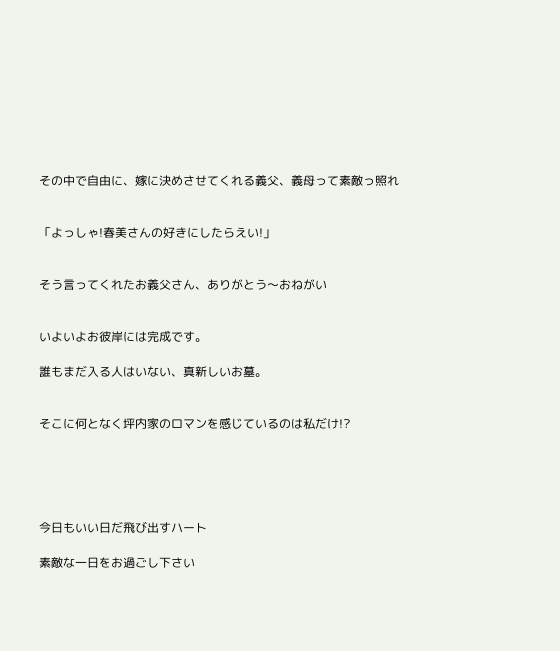その中で自由に、嫁に決めさせてくれる義父、義母って素敵っ照れ


「よっしゃ!春美さんの好きにしたらえい!」


そう言ってくれたお義父さん、ありがとう〜おねがい


いよいよお彼岸には完成です。

誰もまだ入る人はいない、真新しいお墓。


そこに何となく坪内家のロマンを感じているのは私だけ!?





今日もいい日だ飛び出すハート

素敵な一日をお過ごし下さい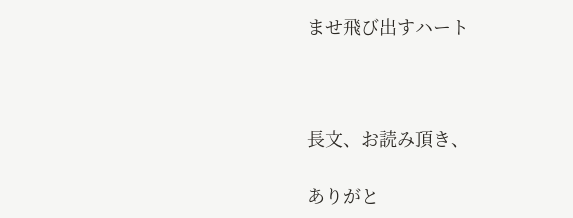ませ飛び出すハート



長文、お読み頂き、

ありがと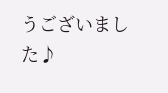うございました♪